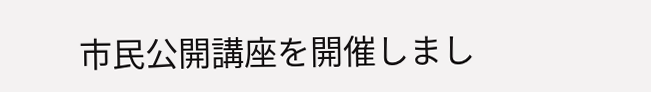市民公開講座を開催しまし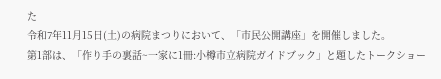た
令和7年11月15日(土)の病院まつりにおいて、「市民公開講座」を開催しました。
第1部は、「作り手の裏話~一家に1冊:小樽市立病院ガイドブック」と題したトークショー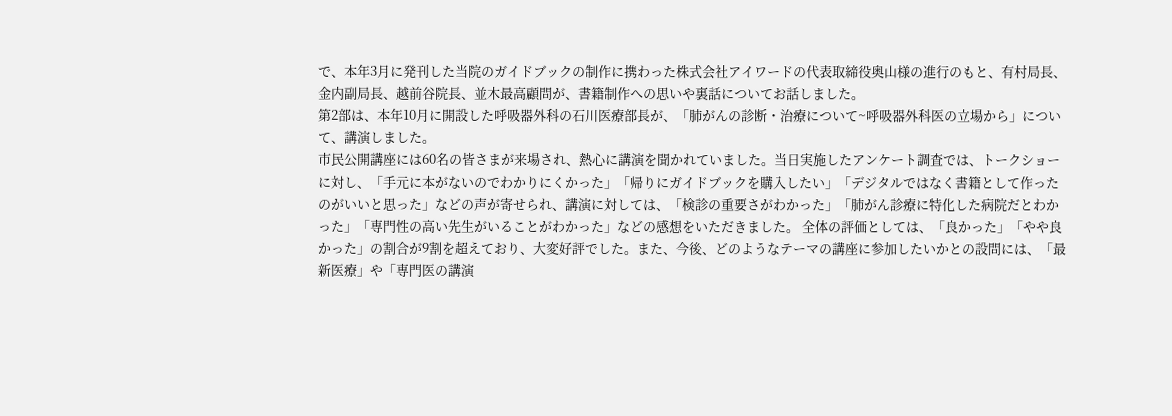で、本年3月に発刊した当院のガイドブックの制作に携わった株式会社アイワードの代表取締役奥山様の進行のもと、有村局長、金内副局長、越前谷院長、並木最高顧問が、書籍制作への思いや裏話についてお話しました。
第2部は、本年10月に開設した呼吸器外科の石川医療部長が、「肺がんの診断・治療について~呼吸器外科医の立場から」について、講演しました。
市民公開講座には60名の皆さまが来場され、熱心に講演を聞かれていました。当日実施したアンケート調査では、トークショーに対し、「手元に本がないのでわかりにくかった」「帰りにガイドブックを購入したい」「デジタルではなく書籍として作ったのがいいと思った」などの声が寄せられ、講演に対しては、「検診の重要さがわかった」「肺がん診療に特化した病院だとわかった」「専門性の高い先生がいることがわかった」などの感想をいただきました。 全体の評価としては、「良かった」「やや良かった」の割合が9割を超えており、大変好評でした。また、今後、どのようなテーマの講座に参加したいかとの設問には、「最新医療」や「専門医の講演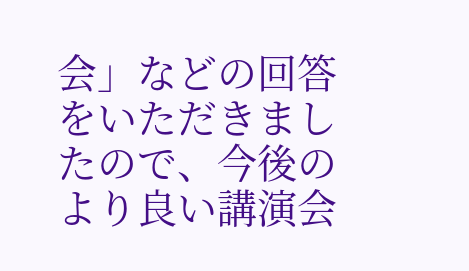会」などの回答をいただきましたので、今後のより良い講演会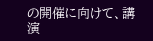の開催に向けて、講演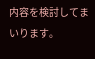内容を検討してまいります。